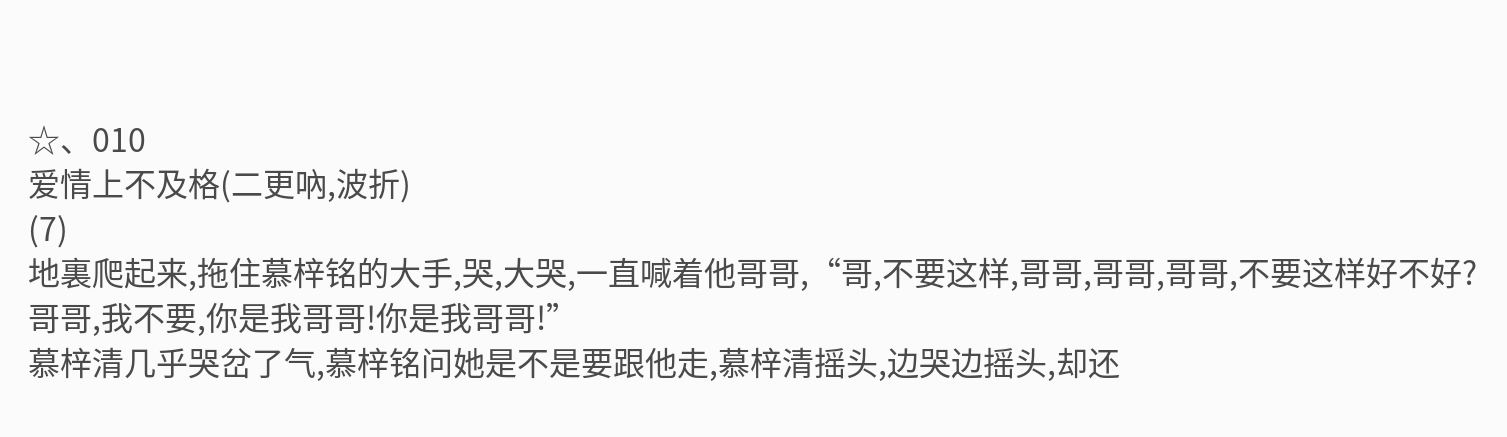☆、010
爱情上不及格(二更吶,波折)
(7)
地裏爬起来,拖住慕梓铭的大手,哭,大哭,一直喊着他哥哥,“哥,不要这样,哥哥,哥哥,哥哥,不要这样好不好?哥哥,我不要,你是我哥哥!你是我哥哥!”
慕梓清几乎哭岔了气,慕梓铭问她是不是要跟他走,慕梓清摇头,边哭边摇头,却还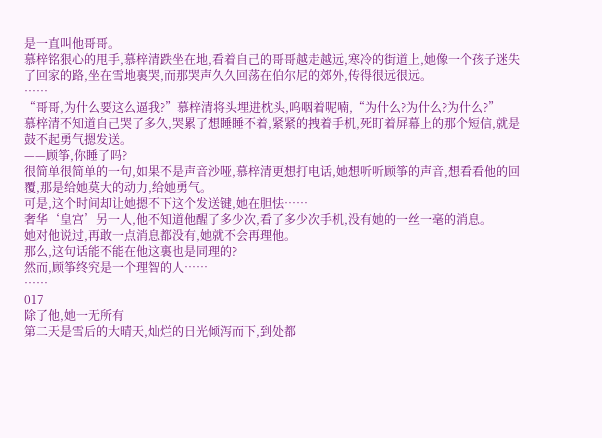是一直叫他哥哥。
慕梓铭狠心的甩手,慕梓清跌坐在地,看着自己的哥哥越走越远,寒冷的街道上,她像一个孩子迷失了回家的路,坐在雪地裏哭,而那哭声久久回荡在伯尔尼的郊外,传得很远很远。
……
“哥哥,为什么要这么逼我?”慕梓清将头埋进枕头,呜咽着呢喃,“为什么?为什么?为什么?”
慕梓清不知道自己哭了多久,哭累了想睡睡不着,紧紧的拽着手机,死盯着屏幕上的那个短信,就是鼓不起勇气摁发送。
——顾筝,你睡了吗?
很简单很简单的一句,如果不是声音沙哑,慕梓清更想打电话,她想听听顾筝的声音,想看看他的回覆,那是给她莫大的动力,给她勇气。
可是,这个时间却让她摁不下这个发送键,她在胆怯……
奢华‘皇宫’另一人,他不知道他醒了多少次,看了多少次手机,没有她的一丝一毫的消息。
她对他说过,再敢一点消息都没有,她就不会再理他。
那么,这句话能不能在他这裏也是同理的?
然而,顾筝终究是一个理智的人……
……
017
除了他,她一无所有
第二天是雪后的大晴天,灿烂的日光倾泻而下,到处都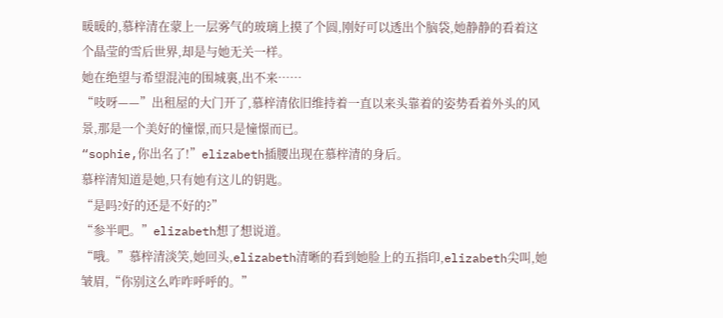暖暖的,慕梓清在蒙上一层雾气的玻璃上摸了个圆,刚好可以透出个脑袋,她静静的看着这个晶莹的雪后世界,却是与她无关一样。
她在绝望与希望混沌的围城裏,出不来……
“吱呀——”出租屋的大门开了,慕梓清依旧维持着一直以来头靠着的姿势看着外头的风景,那是一个美好的憧憬,而只是憧憬而已。
“sophie,你出名了!”elizabeth插腰出现在慕梓清的身后。
慕梓清知道是她,只有她有这儿的钥匙。
“是吗?好的还是不好的?”
“参半吧。”elizabeth想了想说道。
“哦。”慕梓清淡笑,她回头,elizabeth清晰的看到她脸上的五指印,elizabeth尖叫,她皱眉,“你别这么咋咋呼呼的。”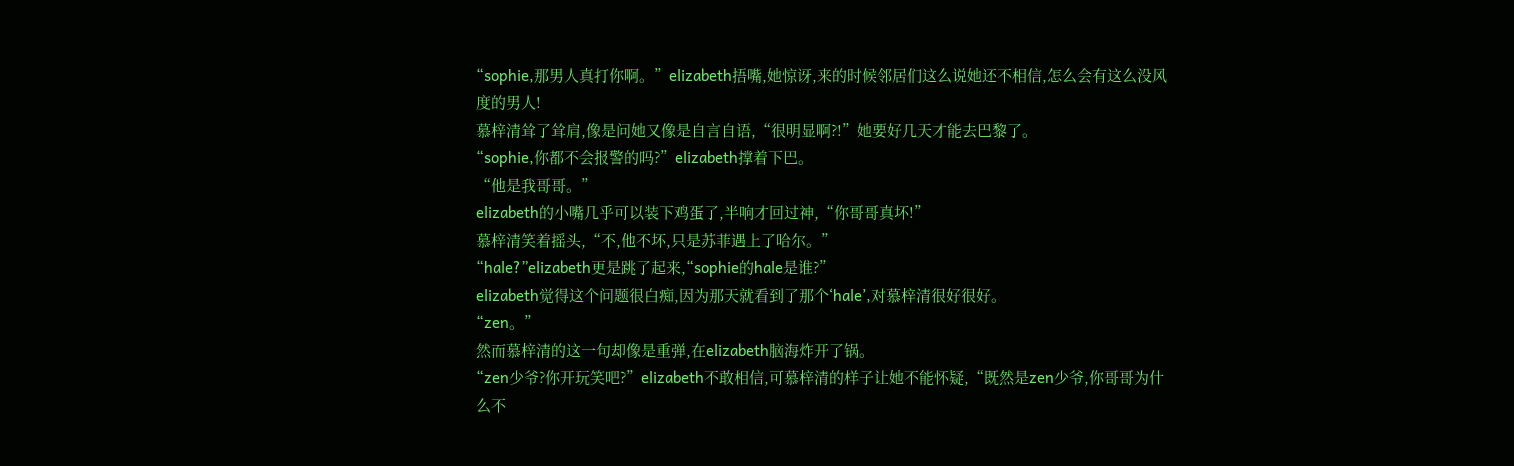“sophie,那男人真打你啊。”elizabeth捂嘴,她惊讶,来的时候邻居们这么说她还不相信,怎么会有这么没风度的男人!
慕梓清耸了耸肩,像是问她又像是自言自语,“很明显啊?!”她要好几天才能去巴黎了。
“sophie,你都不会报警的吗?”elizabeth撑着下巴。
“他是我哥哥。”
elizabeth的小嘴几乎可以装下鸡蛋了,半响才回过神,“你哥哥真坏!”
慕梓清笑着摇头,“不,他不坏,只是苏菲遇上了哈尔。”
“hale?”elizabeth更是跳了起来,“sophie的hale是谁?”
elizabeth觉得这个问题很白痴,因为那天就看到了那个‘hale’,对慕梓清很好很好。
“zen。”
然而慕梓清的这一句却像是重弹,在elizabeth脑海炸开了锅。
“zen少爷?你开玩笑吧?”elizabeth不敢相信,可慕梓清的样子让她不能怀疑,“既然是zen少爷,你哥哥为什么不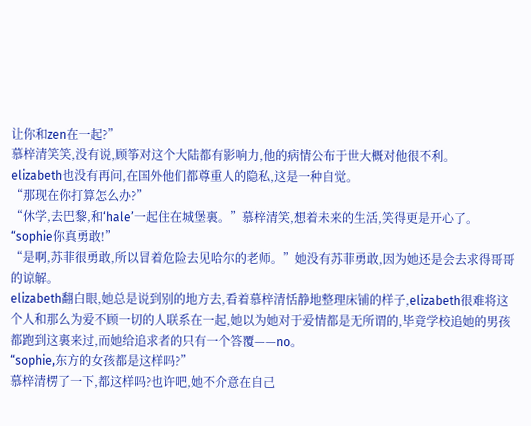让你和zen在一起?”
慕梓清笑笑,没有说,顾筝对这个大陆都有影响力,他的病情公布于世大概对他很不利。
elizabeth也没有再问,在国外他们都尊重人的隐私,这是一种自觉。
“那现在你打算怎么办?”
“休学,去巴黎,和‘hale’一起住在城堡裏。”慕梓清笑,想着未来的生活,笑得更是开心了。
“sophie你真勇敢!”
“是啊,苏菲很勇敢,所以冒着危险去见哈尔的老师。”她没有苏菲勇敢,因为她还是会去求得哥哥的谅解。
elizabeth翻白眼,她总是说到别的地方去,看着慕梓清恬静地整理床铺的样子,elizabeth很难将这个人和那么为爱不顾一切的人联系在一起,她以为她对于爱情都是无所谓的,毕竟学校追她的男孩都跑到这裏来过,而她给追求者的只有一个答覆——no。
“sophie,东方的女孩都是这样吗?”
慕梓清楞了一下,都这样吗?也许吧,她不介意在自己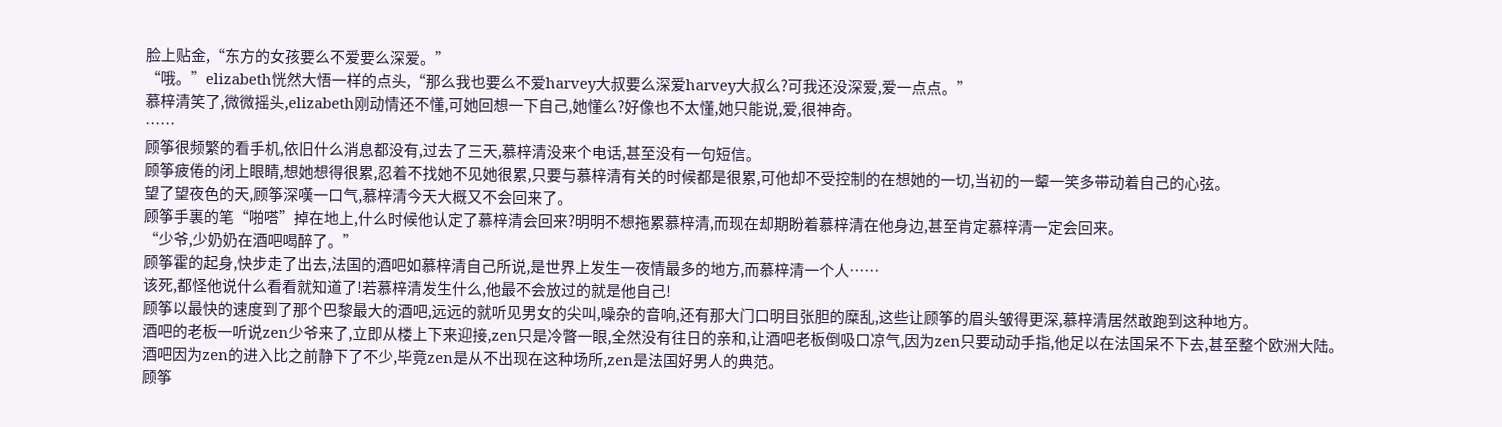脸上贴金,“东方的女孩要么不爱要么深爱。”
“哦。”elizabeth恍然大悟一样的点头,“那么我也要么不爱harvey大叔要么深爱harvey大叔么?可我还没深爱,爱一点点。”
慕梓清笑了,微微摇头,elizabeth刚动情还不懂,可她回想一下自己,她懂么?好像也不太懂,她只能说,爱,很神奇。
……
顾筝很频繁的看手机,依旧什么消息都没有,过去了三天,慕梓清没来个电话,甚至没有一句短信。
顾筝疲倦的闭上眼睛,想她想得很累,忍着不找她不见她很累,只要与慕梓清有关的时候都是很累,可他却不受控制的在想她的一切,当初的一颦一笑多带动着自己的心弦。
望了望夜色的天,顾筝深嘆一口气,慕梓清今天大概又不会回来了。
顾筝手裏的笔“啪嗒”掉在地上,什么时候他认定了慕梓清会回来?明明不想拖累慕梓清,而现在却期盼着慕梓清在他身边,甚至肯定慕梓清一定会回来。
“少爷,少奶奶在酒吧喝醉了。”
顾筝霍的起身,快步走了出去,法国的酒吧如慕梓清自己所说,是世界上发生一夜情最多的地方,而慕梓清一个人……
该死,都怪他说什么看看就知道了!若慕梓清发生什么,他最不会放过的就是他自己!
顾筝以最快的速度到了那个巴黎最大的酒吧,远远的就听见男女的尖叫,噪杂的音响,还有那大门口明目张胆的糜乱,这些让顾筝的眉头皱得更深,慕梓清居然敢跑到这种地方。
酒吧的老板一听说zen少爷来了,立即从楼上下来迎接,zen只是冷瞥一眼,全然没有往日的亲和,让酒吧老板倒吸口凉气,因为zen只要动动手指,他足以在法国呆不下去,甚至整个欧洲大陆。
酒吧因为zen的进入比之前静下了不少,毕竟zen是从不出现在这种场所,zen是法国好男人的典范。
顾筝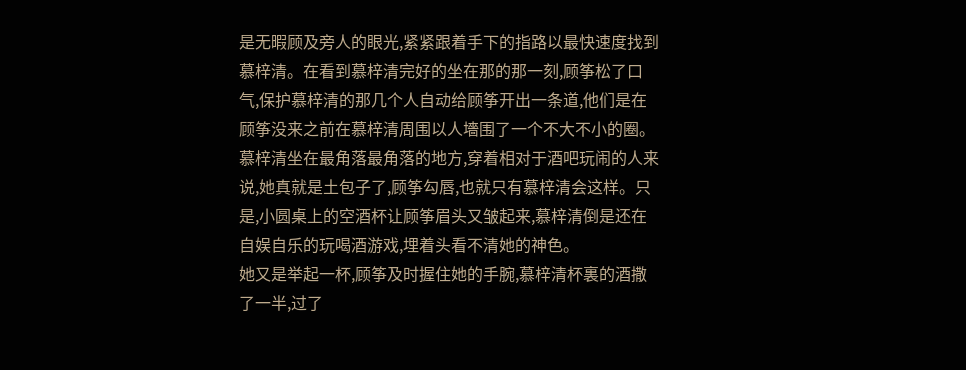是无暇顾及旁人的眼光,紧紧跟着手下的指路以最快速度找到慕梓清。在看到慕梓清完好的坐在那的那一刻,顾筝松了口气,保护慕梓清的那几个人自动给顾筝开出一条道,他们是在顾筝没来之前在慕梓清周围以人墻围了一个不大不小的圈。
慕梓清坐在最角落最角落的地方,穿着相对于酒吧玩闹的人来说,她真就是土包子了,顾筝勾唇,也就只有慕梓清会这样。只是,小圆桌上的空酒杯让顾筝眉头又皱起来,慕梓清倒是还在自娱自乐的玩喝酒游戏,埋着头看不清她的神色。
她又是举起一杯,顾筝及时握住她的手腕,慕梓清杯裏的酒撒了一半,过了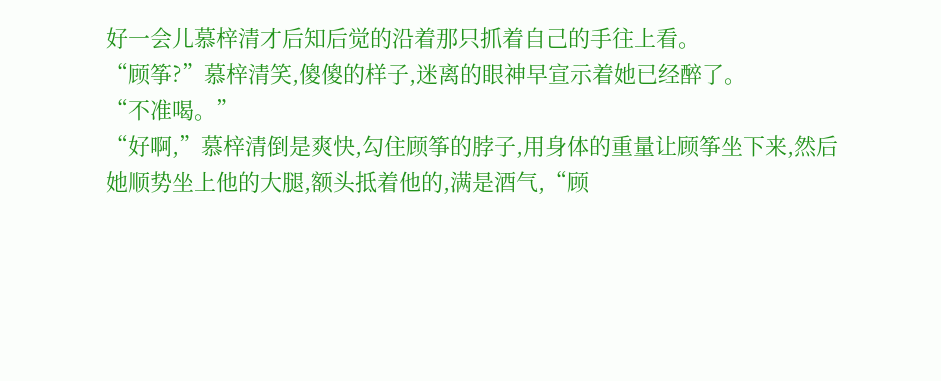好一会儿慕梓清才后知后觉的沿着那只抓着自己的手往上看。
“顾筝?”慕梓清笑,傻傻的样子,迷离的眼神早宣示着她已经醉了。
“不准喝。”
“好啊,”慕梓清倒是爽快,勾住顾筝的脖子,用身体的重量让顾筝坐下来,然后她顺势坐上他的大腿,额头抵着他的,满是酒气,“顾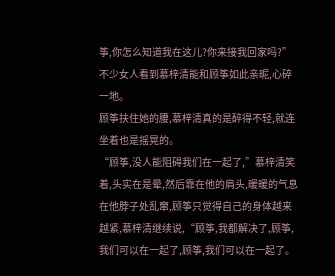筝,你怎么知道我在这儿?你来接我回家吗?”
不少女人看到慕梓清能和顾筝如此亲昵,心碎一地。
顾筝扶住她的腰,慕梓清真的是醉得不轻,就连坐着也是摇晃的。
“顾筝,没人能阻碍我们在一起了,”慕梓清笑着,头实在是晕,然后靠在他的肩头,暖暖的气息在他脖子处乱窜,顾筝只觉得自己的身体越来越紧,慕梓清继续说,“顾筝,我都解决了,顾筝,我们可以在一起了,顾筝,我们可以在一起了。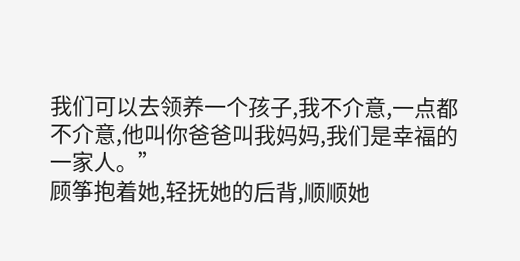我们可以去领养一个孩子,我不介意,一点都不介意,他叫你爸爸叫我妈妈,我们是幸福的一家人。”
顾筝抱着她,轻抚她的后背,顺顺她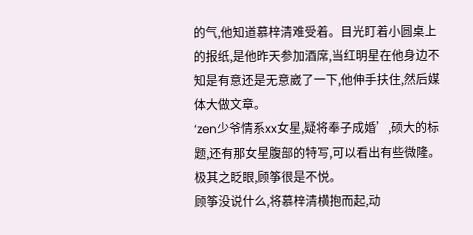的气,他知道慕梓清难受着。目光盯着小圆桌上的报纸,是他昨天参加酒席,当红明星在他身边不知是有意还是无意崴了一下,他伸手扶住,然后媒体大做文章。
‘zen少爷情系xx女星,疑将奉子成婚’,硕大的标题,还有那女星腹部的特写,可以看出有些微隆。
极其之眨眼,顾筝很是不悦。
顾筝没说什么,将慕梓清横抱而起,动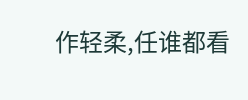作轻柔,任谁都看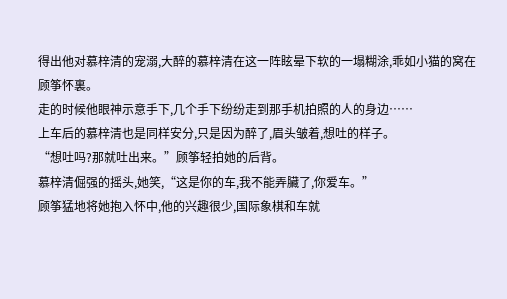得出他对慕梓清的宠溺,大醉的慕梓清在这一阵眩晕下软的一塌糊涂,乖如小猫的窝在顾筝怀裏。
走的时候他眼神示意手下,几个手下纷纷走到那手机拍照的人的身边……
上车后的慕梓清也是同样安分,只是因为醉了,眉头皱着,想吐的样子。
“想吐吗?那就吐出来。”顾筝轻拍她的后背。
慕梓清倔强的摇头,她笑,“这是你的车,我不能弄臟了,你爱车。”
顾筝猛地将她抱入怀中,他的兴趣很少,国际象棋和车就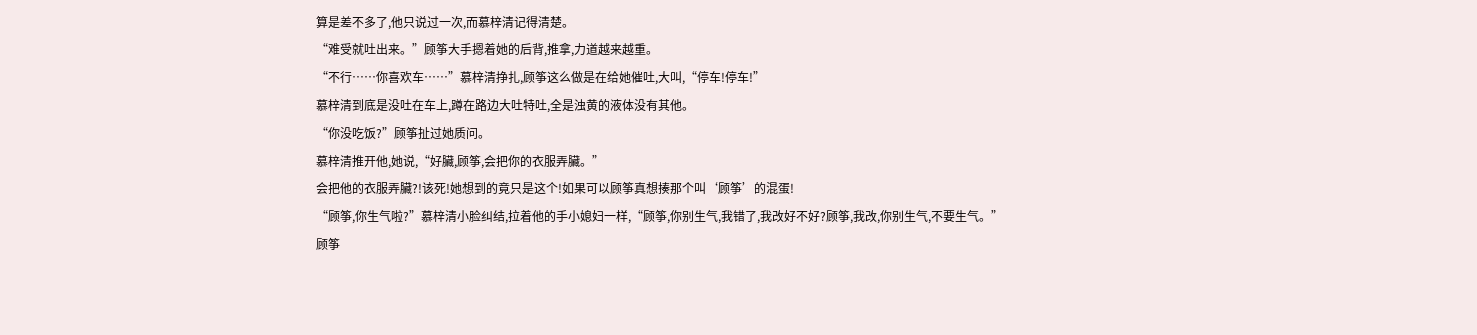算是差不多了,他只说过一次,而慕梓清记得清楚。
“难受就吐出来。”顾筝大手摁着她的后背,推拿,力道越来越重。
“不行……你喜欢车……”慕梓清挣扎,顾筝这么做是在给她催吐,大叫,“停车!停车!”
慕梓清到底是没吐在车上,蹲在路边大吐特吐,全是浊黄的液体没有其他。
“你没吃饭?”顾筝扯过她质问。
慕梓清推开他,她说,“好臟,顾筝,会把你的衣服弄臟。”
会把他的衣服弄臟?!该死!她想到的竟只是这个!如果可以顾筝真想揍那个叫‘顾筝’的混蛋!
“顾筝,你生气啦?”慕梓清小脸纠结,拉着他的手小媳妇一样,“顾筝,你别生气,我错了,我改好不好?顾筝,我改,你别生气,不要生气。”
顾筝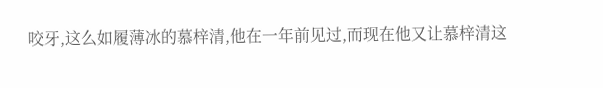咬牙,这么如履薄冰的慕梓清,他在一年前见过,而现在他又让慕梓清这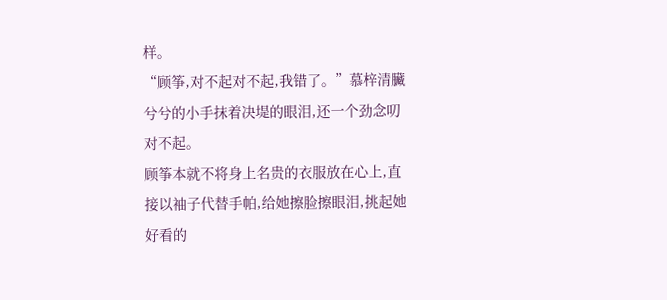样。
“顾筝,对不起对不起,我错了。”慕梓清臟兮兮的小手抹着决堤的眼泪,还一个劲念叨对不起。
顾筝本就不将身上名贵的衣服放在心上,直接以袖子代替手帕,给她擦脸擦眼泪,挑起她好看的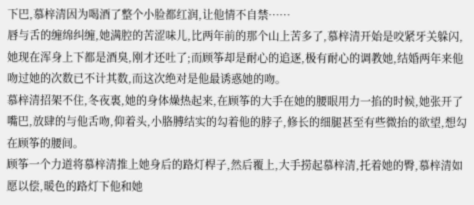下巴,慕梓清因为喝酒了整个小脸都红润,让他情不自禁……
唇与舌的缠绵纠缠,她满腔的苦涩味儿,比两年前的那个山上苦多了,慕梓清开始是咬紧牙关躲闪,她现在浑身上下都是酒臭,刚才还吐了;而顾筝却是耐心的追逐,极有耐心的调教她,结婚两年来他吻过她的次数已不计其数,而这次绝对是他最诱惑她的吻。
慕梓清招架不住,冬夜裏,她的身体燥热起来,在顾筝的大手在她的腰眼用力一掐的时候,她张开了嘴巴,放肆的与他舌吻,仰着头,小胳膊结实的勾着他的脖子,修长的细腿甚至有些微抬的欲望,想勾在顾筝的腰间。
顾筝一个力道将慕梓清推上她身后的路灯桿子,然后覆上,大手捞起慕梓清,托着她的臀,慕梓清如愿以偿,暖色的路灯下他和她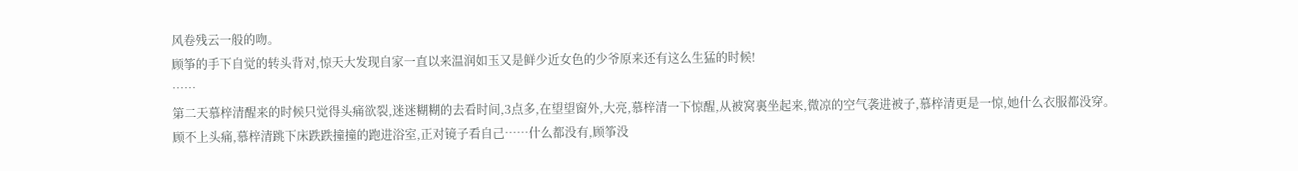风卷残云一般的吻。
顾筝的手下自觉的转头背对,惊天大发现自家一直以来温润如玉又是鲜少近女色的少爷原来还有这么生猛的时候!
……
第二天慕梓清醒来的时候只觉得头痛欲裂,迷迷糊糊的去看时间,3点多,在望望窗外,大亮,慕梓清一下惊醒,从被窝裏坐起来,微凉的空气袭进被子,慕梓清更是一惊,她什么衣服都没穿。
顾不上头痛,慕梓清跳下床跌跌撞撞的跑进浴室,正对镜子看自己……什么都没有,顾筝没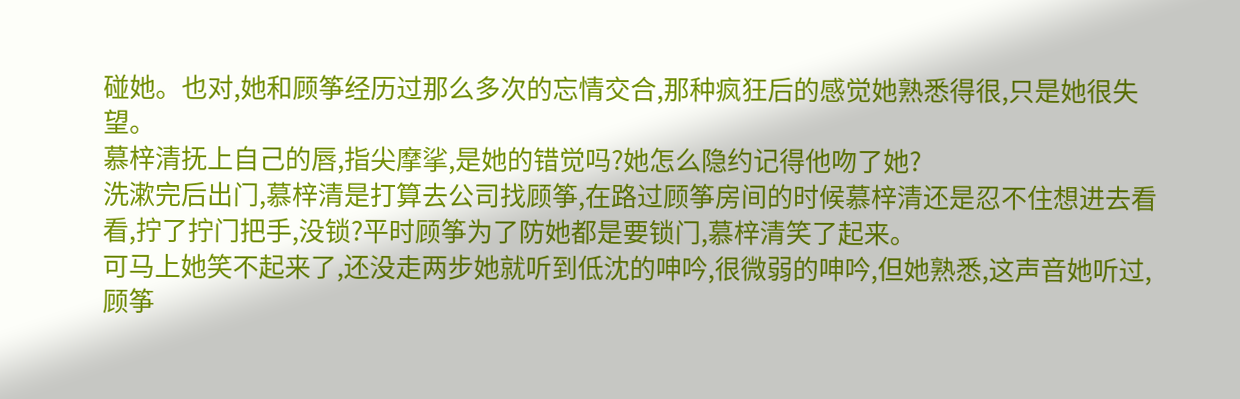碰她。也对,她和顾筝经历过那么多次的忘情交合,那种疯狂后的感觉她熟悉得很,只是她很失望。
慕梓清抚上自己的唇,指尖摩挲,是她的错觉吗?她怎么隐约记得他吻了她?
洗漱完后出门,慕梓清是打算去公司找顾筝,在路过顾筝房间的时候慕梓清还是忍不住想进去看看,拧了拧门把手,没锁?平时顾筝为了防她都是要锁门,慕梓清笑了起来。
可马上她笑不起来了,还没走两步她就听到低沈的呻吟,很微弱的呻吟,但她熟悉,这声音她听过,顾筝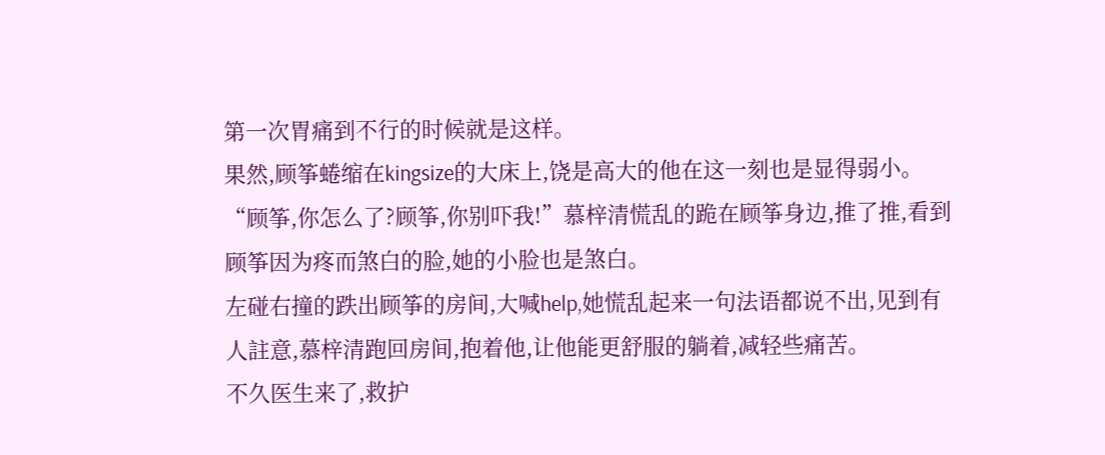第一次胃痛到不行的时候就是这样。
果然,顾筝蜷缩在kingsize的大床上,饶是高大的他在这一刻也是显得弱小。
“顾筝,你怎么了?顾筝,你别吓我!”慕梓清慌乱的跪在顾筝身边,推了推,看到顾筝因为疼而煞白的脸,她的小脸也是煞白。
左碰右撞的跌出顾筝的房间,大喊help,她慌乱起来一句法语都说不出,见到有人註意,慕梓清跑回房间,抱着他,让他能更舒服的躺着,减轻些痛苦。
不久医生来了,救护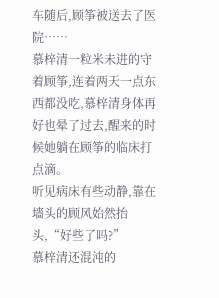车随后,顾筝被送去了医院……
慕梓清一粒米未进的守着顾筝,连着两天一点东西都没吃,慕梓清身体再好也晕了过去,醒来的时候她躺在顾筝的临床打点滴。
听见病床有些动静,靠在墻头的顾风始然抬头,“好些了吗?”
慕梓清还混沌的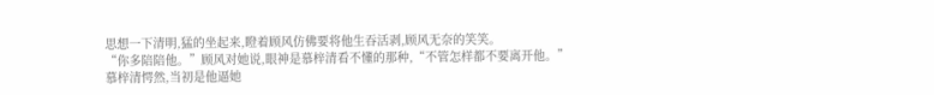思想一下清明,猛的坐起来,瞪着顾风仿佛要将他生吞活剥,顾风无奈的笑笑。
“你多陪陪他。”顾风对她说,眼神是慕梓清看不懂的那种,“不管怎样都不要离开他。”
慕梓清愕然,当初是他逼她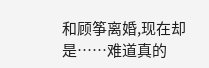和顾筝离婚,现在却是……难道真的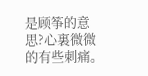是顾筝的意思?心裏微微的有些刺痛。